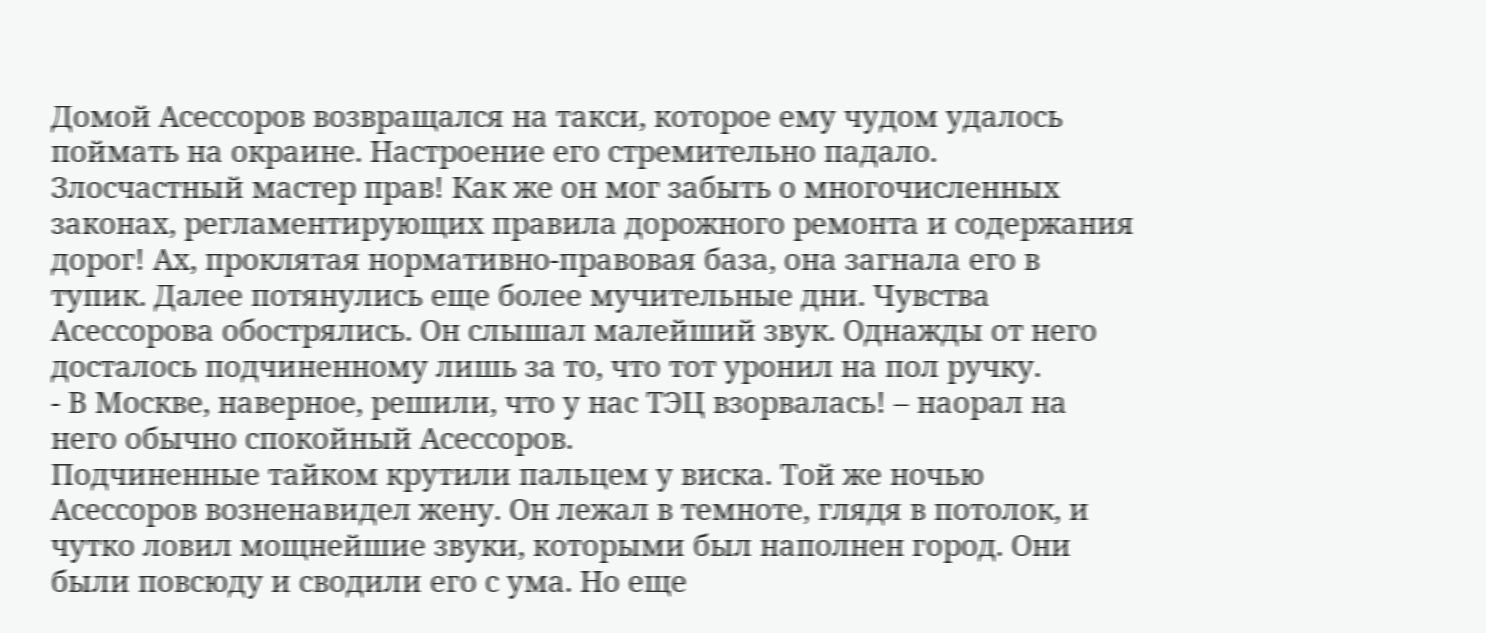Домой Асессоров возвращался на такси, которое ему чудом удалось поймать на окраине. Настроение его стремительно падало. Злосчастный мастер прав! Как же он мог забыть о многочисленных законах, регламентирующих правила дорожного ремонта и содержания дорог! Ах, проклятая нормативно-правовая база, она загнала его в тупик. Далее потянулись еще более мучительные дни. Чувства Асессорова обострялись. Он слышал малейший звук. Однажды от него досталось подчиненному лишь за то, что тот уронил на пол ручку.
- В Москве, наверное, решили, что у нас ТЭЦ взорвалась! – наорал на него обычно спокойный Асессоров.
Подчиненные тайком крутили пальцем у виска. Той же ночью Асессоров возненавидел жену. Он лежал в темноте, глядя в потолок, и чутко ловил мощнейшие звуки, которыми был наполнен город. Они были повсюду и сводили его с ума. Но еще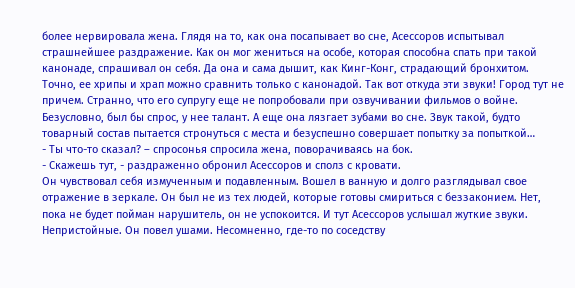более нервировала жена. Глядя на то, как она посапывает во сне, Асессоров испытывал страшнейшее раздражение. Как он мог жениться на особе, которая способна спать при такой канонаде, спрашивал он себя. Да она и сама дышит, как Кинг-Конг, страдающий бронхитом. Точно, ее хрипы и храп можно сравнить только с канонадой. Так вот откуда эти звуки! Город тут не причем. Странно, что его супругу еще не попробовали при озвучивании фильмов о войне. Безусловно, был бы спрос, у нее талант. А еще она лязгает зубами во сне. Звук такой, будто товарный состав пытается стронуться с места и безуспешно совершает попытку за попыткой…
- Ты что-то сказал? – спросонья спросила жена, поворачиваясь на бок.
- Скажешь тут, - раздраженно обронил Асессоров и сполз с кровати.
Он чувствовал себя измученным и подавленным. Вошел в ванную и долго разглядывал свое отражение в зеркале. Он был не из тех людей, которые готовы смириться с беззаконием. Нет, пока не будет пойман нарушитель, он не успокоится. И тут Асессоров услышал жуткие звуки. Непристойные. Он повел ушами. Несомненно, где-то по соседству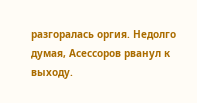разгоралась оргия. Недолго думая, Асессоров рванул к выходу.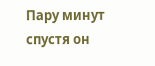Пару минут спустя он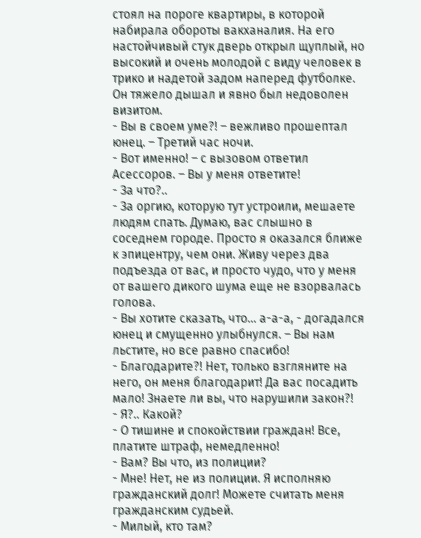стоял на пороге квартиры, в которой набирала обороты вакханалия. На его настойчивый стук дверь открыл щуплый, но высокий и очень молодой с виду человек в трико и надетой задом наперед футболке. Он тяжело дышал и явно был недоволен визитом.
- Вы в своем уме?! – вежливо прошептал юнец. – Третий час ночи.
- Вот именно! – с вызовом ответил Асессоров. – Вы у меня ответите!
- За что?..
- За оргию, которую тут устроили, мешаете людям спать. Думаю, вас слышно в соседнем городе. Просто я оказался ближе к эпицентру, чем они. Живу через два подъезда от вас, и просто чудо, что у меня от вашего дикого шума еще не взорвалась голова.
- Вы хотите сказать, что… а-а-а, - догадался юнец и смущенно улыбнулся. – Вы нам льстите, но все равно спасибо!
- Благодарите?! Нет, только взгляните на него, он меня благодарит! Да вас посадить мало! Знаете ли вы, что нарушили закон?!
- Я?.. Какой?
- О тишине и спокойствии граждан! Все, платите штраф, немедленно!
- Вам? Вы что, из полиции?
- Мне! Нет, не из полиции. Я исполняю гражданский долг! Можете считать меня гражданским судьей.
- Милый, кто там?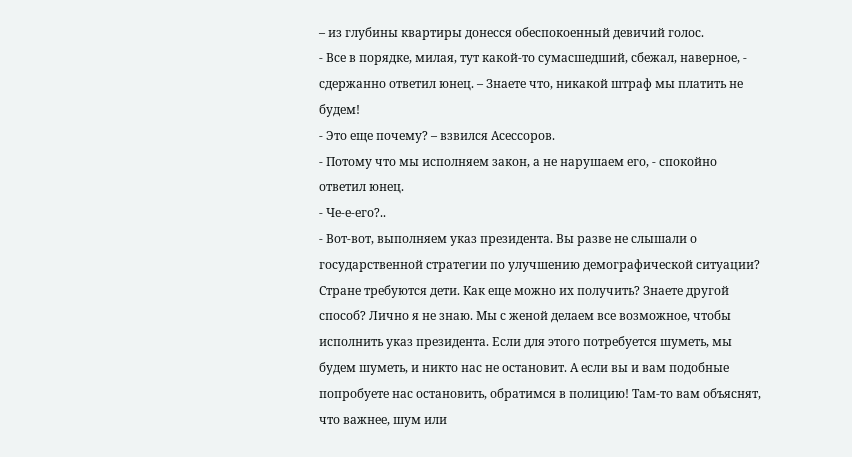– из глубины квартиры донесся обеспокоенный девичий голос.
- Все в порядке, милая, тут какой-то сумасшедший, сбежал, наверное, - сдержанно ответил юнец. – Знаете что, никакой штраф мы платить не будем!
- Это еще почему? – взвился Асессоров.
- Потому что мы исполняем закон, а не нарушаем его, - спокойно ответил юнец.
- Че-е-его?..
- Вот-вот, выполняем указ президента. Вы разве не слышали о государственной стратегии по улучшению демографической ситуации? Стране требуются дети. Как еще можно их получить? Знаете другой способ? Лично я не знаю. Мы с женой делаем все возможное, чтобы исполнить указ президента. Если для этого потребуется шуметь, мы будем шуметь, и никто нас не остановит. А если вы и вам подобные попробуете нас остановить, обратимся в полицию! Там-то вам объяснят, что важнее, шум или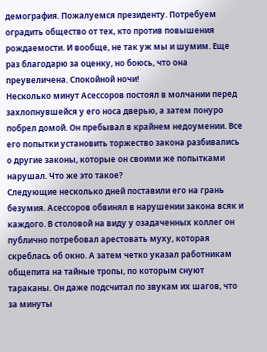демография. Пожалуемся президенту. Потребуем оградить общество от тех, кто против повышения рождаемости. И вообще, не так уж мы и шумим. Еще раз благодарю за оценку, но боюсь, что она преувеличена. Спокойной ночи!
Несколько минут Асессоров постоял в молчании перед захлопнувшейся у его носа дверью, а затем понуро побрел домой. Он пребывал в крайнем недоумении. Все его попытки установить торжество закона разбивались о другие законы, которые он своими же попытками нарушал. Что же это такое?
Следующие несколько дней поставили его на грань безумия. Асессоров обвинял в нарушении закона всяк и каждого. В столовой на виду у озадаченных коллег он публично потребовал арестовать муху, которая скреблась об окно. А затем четко указал работникам общепита на тайные тропы, по которым снуют тараканы. Он даже подсчитал по звукам их шагов, что за минуты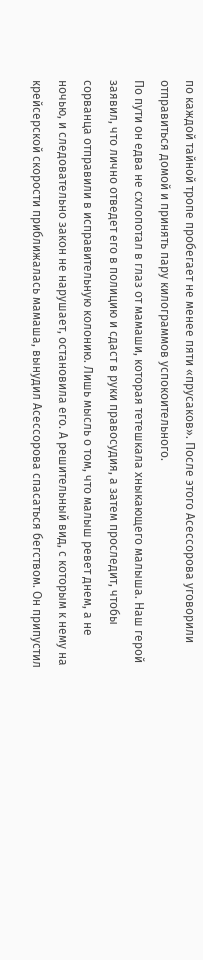по каждой тайной тропе пробегает не менее пяти «прусаков». После этого Асессорова уговорили отправиться домой и принять пару килограммов успокоительного.
По пути он едва не схлопотал в глаз от мамаши, которая тетешкала хныкающего малыша. Наш герой заявил, что лично отведет его в полицию и сдаст в руки правосудия, а затем проследит, чтобы сорванца отправили в исправительную колонию. Лишь мысль о том, что малыш ревет днем, а не ночью, и следовательно закон не нарушает, остановила его. А решительный вид, с которым к нему на крейсерской скорости приближалась мамаша, вынудил Асессорова спасаться бегством. Он припустил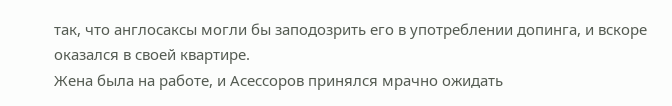так, что англосаксы могли бы заподозрить его в употреблении допинга, и вскоре оказался в своей квартире.
Жена была на работе, и Асессоров принялся мрачно ожидать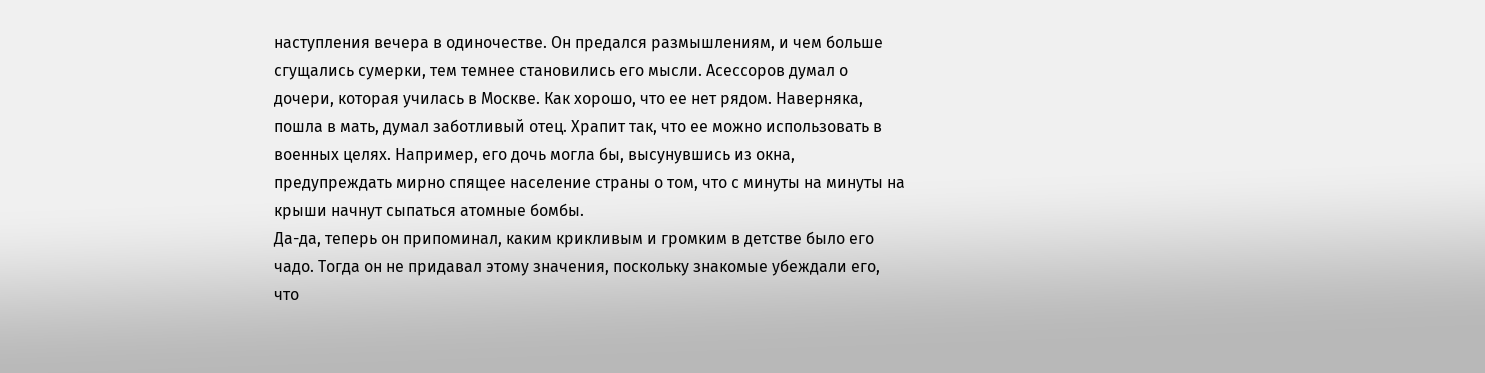наступления вечера в одиночестве. Он предался размышлениям, и чем больше сгущались сумерки, тем темнее становились его мысли. Асессоров думал о дочери, которая училась в Москве. Как хорошо, что ее нет рядом. Наверняка, пошла в мать, думал заботливый отец. Храпит так, что ее можно использовать в военных целях. Например, его дочь могла бы, высунувшись из окна, предупреждать мирно спящее население страны о том, что с минуты на минуты на крыши начнут сыпаться атомные бомбы.
Да-да, теперь он припоминал, каким крикливым и громким в детстве было его чадо. Тогда он не придавал этому значения, поскольку знакомые убеждали его, что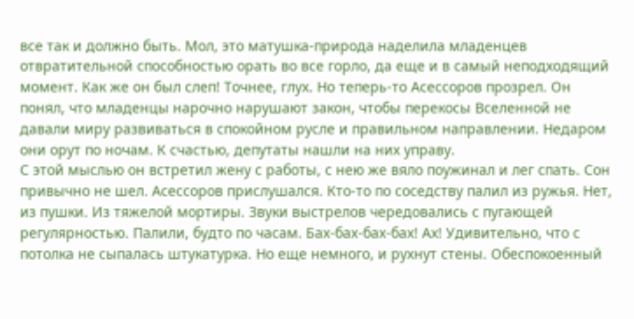все так и должно быть. Мол, это матушка-природа наделила младенцев отвратительной способностью орать во все горло, да еще и в самый неподходящий момент. Как же он был слеп! Точнее, глух. Но теперь-то Асессоров прозрел. Он понял, что младенцы нарочно нарушают закон, чтобы перекосы Вселенной не давали миру развиваться в спокойном русле и правильном направлении. Недаром они орут по ночам. К счастью, депутаты нашли на них управу.
С этой мыслью он встретил жену с работы, с нею же вяло поужинал и лег спать. Сон привычно не шел. Асессоров прислушался. Кто-то по соседству палил из ружья. Нет, из пушки. Из тяжелой мортиры. Звуки выстрелов чередовались с пугающей регулярностью. Палили, будто по часам. Бах-бах-бах-бах! Ах! Удивительно, что с потолка не сыпалась штукатурка. Но еще немного, и рухнут стены. Обеспокоенный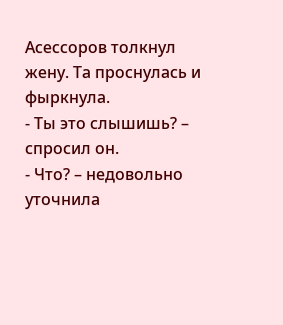Асессоров толкнул жену. Та проснулась и фыркнула.
- Ты это слышишь? – спросил он.
- Что? – недовольно уточнила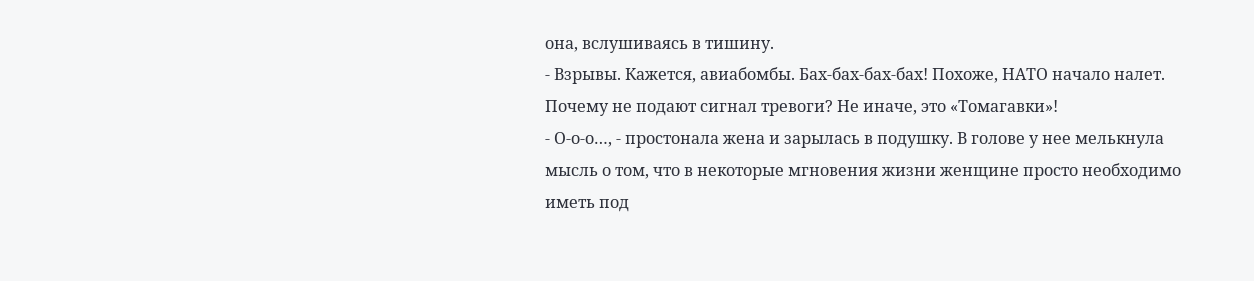она, вслушиваясь в тишину.
- Взрывы. Кажется, авиабомбы. Бах-бах-бах-бах! Похоже, НАТО начало налет. Почему не подают сигнал тревоги? Не иначе, это «Томагавки»!
- О-о-о…, - простонала жена и зарылась в подушку. В голове у нее мелькнула мысль о том, что в некоторые мгновения жизни женщине просто необходимо иметь под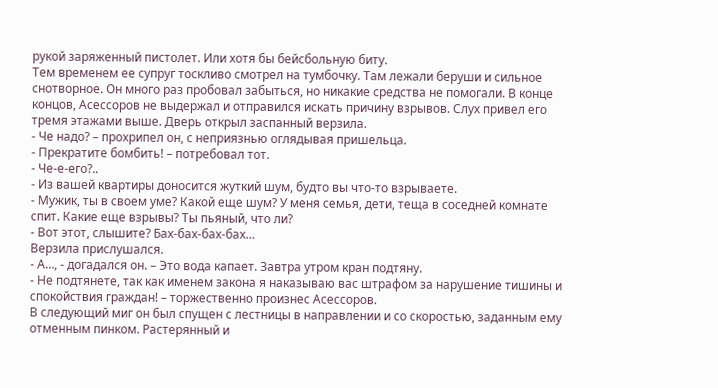рукой заряженный пистолет. Или хотя бы бейсбольную биту.
Тем временем ее супруг тоскливо смотрел на тумбочку. Там лежали беруши и сильное снотворное. Он много раз пробовал забыться, но никакие средства не помогали. В конце концов, Асессоров не выдержал и отправился искать причину взрывов. Слух привел его тремя этажами выше. Дверь открыл заспанный верзила.
- Че надо? – прохрипел он, с неприязнью оглядывая пришельца.
- Прекратите бомбить! – потребовал тот.
- Че-е-его?..
- Из вашей квартиры доносится жуткий шум, будто вы что-то взрываете.
- Мужик, ты в своем уме? Какой еще шум? У меня семья, дети, теща в соседней комнате спит. Какие еще взрывы? Ты пьяный, что ли?
- Вот этот, слышите? Бах-бах-бах-бах…
Верзила прислушался.
- А…, - догадался он. – Это вода капает. Завтра утром кран подтяну.
- Не подтянете, так как именем закона я наказываю вас штрафом за нарушение тишины и спокойствия граждан! – торжественно произнес Асессоров.
В следующий миг он был спущен с лестницы в направлении и со скоростью, заданным ему отменным пинком. Растерянный и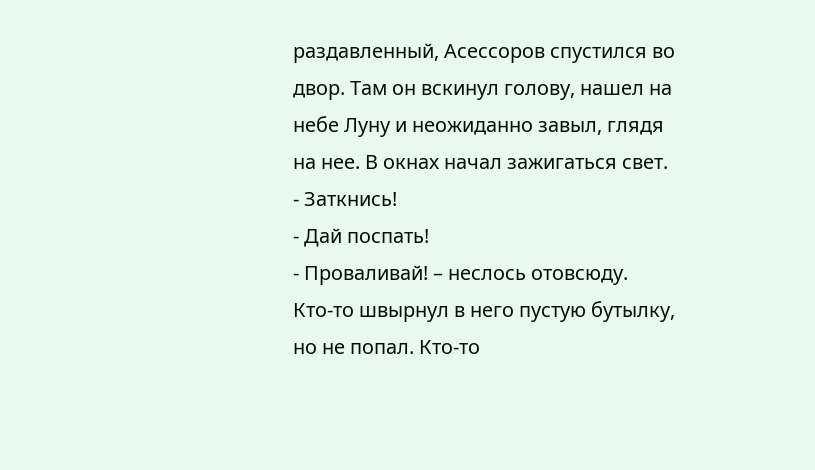раздавленный, Асессоров спустился во двор. Там он вскинул голову, нашел на небе Луну и неожиданно завыл, глядя на нее. В окнах начал зажигаться свет.
- Заткнись!
- Дай поспать!
- Проваливай! – неслось отовсюду.
Кто-то швырнул в него пустую бутылку, но не попал. Кто-то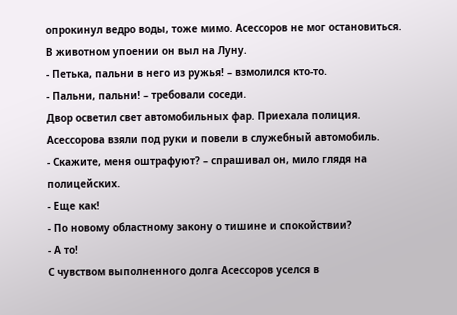опрокинул ведро воды, тоже мимо. Асессоров не мог остановиться. В животном упоении он выл на Луну.
- Петька, пальни в него из ружья! – взмолился кто-то.
- Пальни, пальни! – требовали соседи.
Двор осветил свет автомобильных фар. Приехала полиция. Асессорова взяли под руки и повели в служебный автомобиль.
- Скажите, меня оштрафуют? – спрашивал он, мило глядя на полицейских.
- Еще как!
- По новому областному закону о тишине и спокойствии?
- А то!
С чувством выполненного долга Асессоров уселся в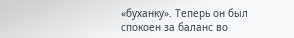«буханку». Теперь он был спокоен за баланс во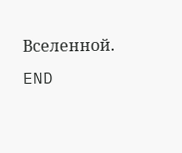Вселенной.
END